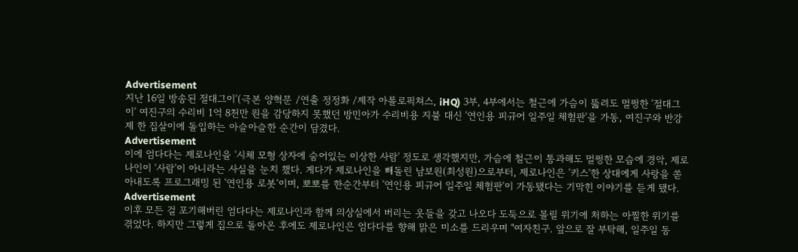Advertisement
지난 16일 방송된 절대그이'(극본 양혁문 /연출 정정화 /제작 아폴로픽쳐스, iHQ) 3부, 4부에서는 철근에 가슴이 뚫려도 멀쩡한 '절대그이' 여진구의 수리비 1억 8천만 원을 감당하지 못했던 방민아가 수리비용 지불 대신 '연인용 피규어 일주일 체험판'을 가동, 여진구와 반강제 한 집살이에 돌입하는 아슬아슬한 순간이 담겼다.
Advertisement
이에 엄다다는 제로나인을 '시체 모형 상자에 숨어있는 이상한 사람' 정도로 생각했지만, 가슴에 철근이 통과해도 멀쩡한 모습에 경악, 제로나인이 '사람'이 아니라는 사실을 눈치 챘다. 게다가 제로나인을 빼돌린 남보원(최성원)으로부터, 제로나인은 '키스'한 상대에게 사랑을 쏟아내도록 프로그래밍 된 '연인용 로봇'이며, 뽀뽀를 한순간부터 '연인용 피규어 일주일 체험판'이 가동됐다는 기막힌 이야기를 듣게 됐다.
Advertisement
이후 모든 걸 포기해버린 엄다다는 제로나인과 함께 의상실에서 버리는 옷들을 갖고 나오다 도둑으로 몰릴 위기에 처하는 아찔한 위기를 겪었다. 하지만 그렇게 집으로 돌아온 후에도 제로나인은 엄다다를 향해 맑은 미소를 드리우며 "여자친구. 앞으로 잘 부탁해, 일주일 동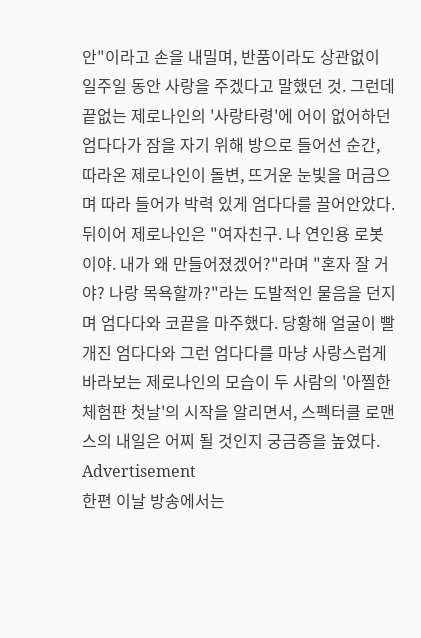안"이라고 손을 내밀며, 반품이라도 상관없이 일주일 동안 사랑을 주겠다고 말했던 것. 그런데 끝없는 제로나인의 '사랑타령'에 어이 없어하던 엄다다가 잠을 자기 위해 방으로 들어선 순간, 따라온 제로나인이 돌변, 뜨거운 눈빛을 머금으며 따라 들어가 박력 있게 엄다다를 끌어안았다. 뒤이어 제로나인은 "여자친구. 나 연인용 로봇이야. 내가 왜 만들어졌겠어?"라며 "혼자 잘 거야? 나랑 목욕할까?"라는 도발적인 물음을 던지며 엄다다와 코끝을 마주했다. 당황해 얼굴이 빨개진 엄다다와 그런 엄다다를 마냥 사랑스럽게 바라보는 제로나인의 모습이 두 사람의 '아찔한 체험판 첫날'의 시작을 알리면서, 스펙터클 로맨스의 내일은 어찌 될 것인지 궁금증을 높였다.
Advertisement
한편 이날 방송에서는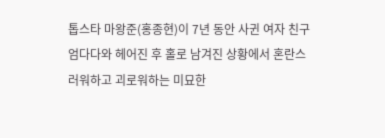톱스타 마왕준(홍종현)이 7년 동안 사귄 여자 친구 엄다다와 헤어진 후 홀로 남겨진 상황에서 혼란스러워하고 괴로워하는 미묘한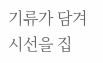기류가 담겨 시선을 집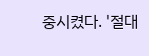중시켰다. '절대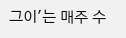그이'는 매주 수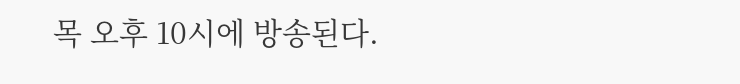목 오후 10시에 방송된다.